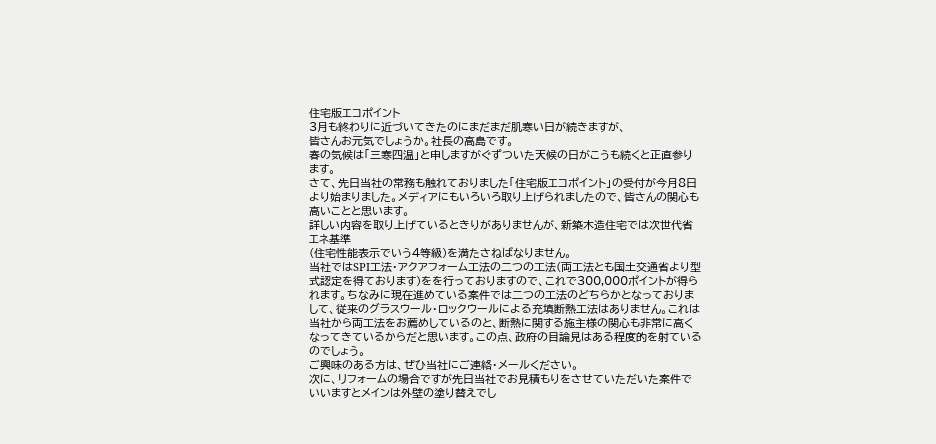住宅版エコポイント
3月も終わりに近づいてきたのにまだまだ肌寒い日が続きますが、
皆さんお元気でしょうか。社長の高島です。
春の気候は「三寒四温」と申しますがぐずついた天候の日がこうも続くと正直参ります。
さて、先日当社の常務も触れておりました「住宅版エコポイント」の受付が今月8日より始まりました。メディアにもいろいろ取り上げられましたので、皆さんの関心も高いことと思います。
詳しい内容を取り上げているときりがありませんが、新築木造住宅では次世代省エネ基準
(住宅性能表示でいう4等級)を満たさねばなりません。
当社ではSPI工法・アクアフォーム工法の二つの工法(両工法とも国土交通省より型式認定を得ております)をを行っておりますので、これで300,000ポイントが得られます。ちなみに現在進めている案件では二つの工法のどちらかとなっておりまして、従来のグラスウール・ロックウールによる充填断熱工法はありません。これは当社から両工法をお薦めしているのと、断熱に関する施主様の関心も非常に高くなってきているからだと思います。この点、政府の目論見はある程度的を射ているのでしょう。
ご興味のある方は、ぜひ当社にご連絡・メールください。
次に、リフォームの場合ですが先日当社でお見積もりをさせていただいた案件でいいますとメインは外壁の塗り替えでし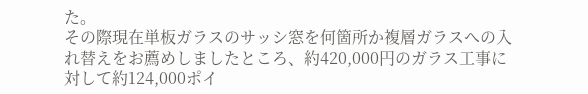た。
その際現在単板ガラスのサッシ窓を何箇所か複層ガラスへの入れ替えをお薦めしましたところ、約420,000円のガラス工事に対して約124,000ポイ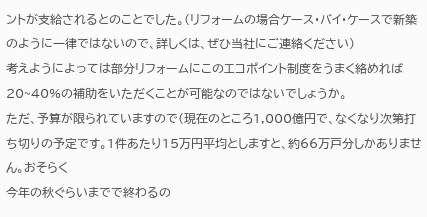ントが支給されるとのことでした。(リフォームの場合ケース・バイ・ケースで新築のように一律ではないので、詳しくは、ぜひ当社にご連絡ください)
考えようによっては部分リフォームにこのエコポイント制度をうまく絡めれば20~40%の補助をいただくことが可能なのではないでしょうか。
ただ、予算が限られていますので(現在のところ1,000億円で、なくなり次第打ち切りの予定です。1件あたり15万円平均としますと、約66万戸分しかありません。おそらく
今年の秋ぐらいまでで終わるの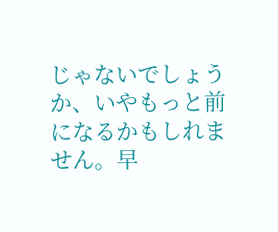じゃないでしょうか、いやもっと前になるかもしれません。早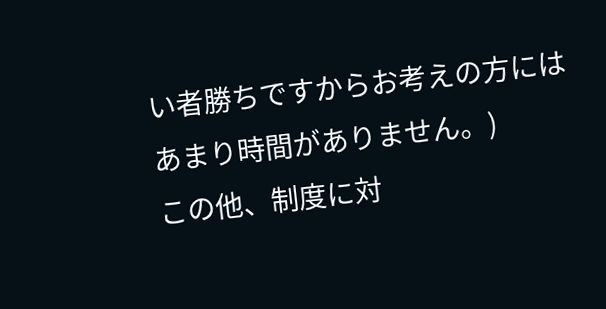い者勝ちですからお考えの方にはあまり時間がありません。)
この他、制度に対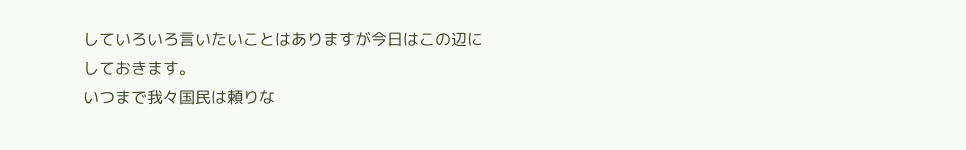していろいろ言いたいことはありますが今日はこの辺にしておきます。
いつまで我々国民は頼りな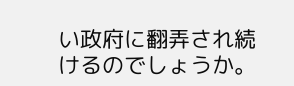い政府に翻弄され続けるのでしょうか。